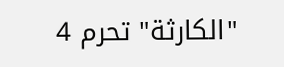"الكارثة" تحرم 4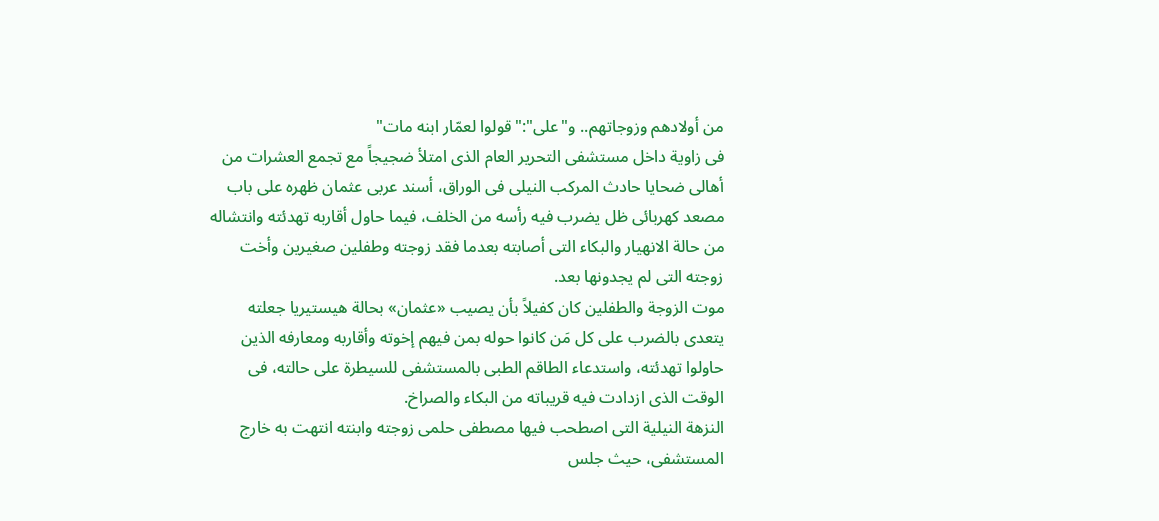من أولادهم وزوجاتهم.. و"على":"قولوا لعمّار ابنه مات"
فى زاوية داخل مستشفى التحرير العام الذى امتلأ ضجيجاً مع تجمع العشرات من أهالى ضحايا حادث المركب النيلى فى الوراق، أسند عربى عثمان ظهره على باب مصعد كهربائى ظل يضرب فيه رأسه من الخلف، فيما حاول أقاربه تهدئته وانتشاله من حالة الانهيار والبكاء التى أصابته بعدما فقد زوجته وطفلين صغيرين وأخت زوجته التى لم يجدونها بعد.
موت الزوجة والطفلين كان كفيلاً بأن يصيب «عثمان» بحالة هيستيريا جعلته يتعدى بالضرب على كل مَن كانوا حوله بمن فيهم إخوته وأقاربه ومعارفه الذين حاولوا تهدئته، واستدعاء الطاقم الطبى بالمستشفى للسيطرة على حالته، فى الوقت الذى ازدادت فيه قريباته من البكاء والصراخ.
النزهة النيلية التى اصطحب فيها مصطفى حلمى زوجته وابنته انتهت به خارج المستشفى، حيث جلس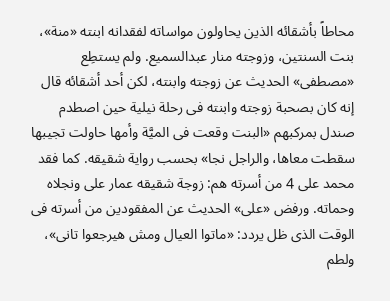محاطاً بأشقائه الذين يحاولون مواساته لفقدانه ابنته «منة»، بنت السنتين، وزوجته منار عبدالسميع. ولم يستطِع «مصطفى» الحديث عن زوجته وابنته، لكن أحد أشقائه قال إنه كان بصحبة زوجته وابنته فى رحلة نيلية حين اصطدم صندل بمركبهم «البنت وقعت فى الميَّة وأمها حاولت تجيبها سقطت معاها، والراجل نجا» بحسب رواية شقيقه. كما فقد محمد على 4 من أسرته هم: زوجة شقيقه عمار على ونجلاه وحماته. ورفض «على» الحديث عن المفقودين من أسرته فى الوقت الذى ظل يردد: «ماتوا العيال ومش هيرجعوا تانى»، ولطم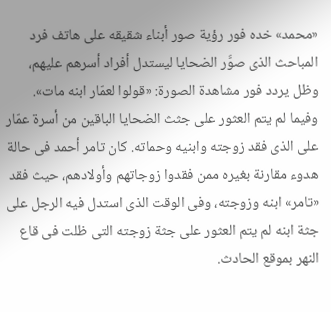«محمد» خده فور رؤية صور أبناء شقيقه على هاتف فرد المباحث الذى صوَّر الضحايا ليستدل أفراد أسرهم عليهم، وظل يردد فور مشاهدة الصورة: «قولوا لعمّار ابنه مات».
وفيما لم يتم العثور على جثث الضحايا الباقين من أسرة عمّار على الذى فقد زوجته وابنيه وحماته. كان تامر أحمد فى حالة هدوء مقارنة بغيره ممن فقدوا زوجاتهم وأولادهم، حيث فقد «تامر» ابنه وزوجته، وفى الوقت الذى استدل فيه الرجل على جثة ابنه لم يتم العثور على جثة زوجته التى ظلت فى قاع النهر بموقع الحادث.